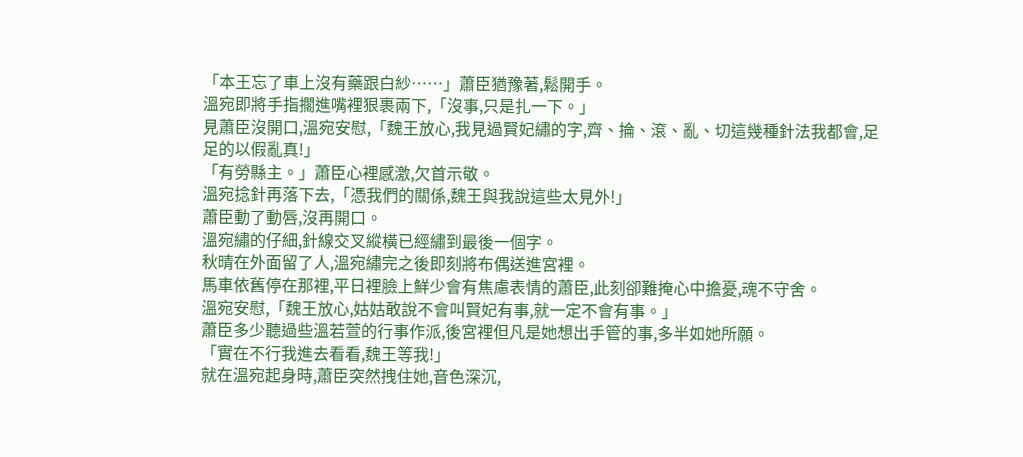「本王忘了車上沒有藥跟白紗……」蕭臣猶豫著,鬆開手。
溫宛即將手指擱進嘴裡狠裹兩下,「沒事,只是扎一下。」
見蕭臣沒開口,溫宛安慰,「魏王放心,我見過賢妃繡的字,齊、掄、滾、亂、切這幾種針法我都會,足足的以假亂真!」
「有勞縣主。」蕭臣心裡感激,欠首示敬。
溫宛捻針再落下去,「憑我們的關係,魏王與我說這些太見外!」
蕭臣動了動唇,沒再開口。
溫宛繡的仔細,針線交叉縱橫已經繡到最後一個字。
秋晴在外面留了人,溫宛繡完之後即刻將布偶送進宮裡。
馬車依舊停在那裡,平日裡臉上鮮少會有焦慮表情的蕭臣,此刻卻難掩心中擔憂,魂不守舍。
溫宛安慰,「魏王放心,姑姑敢說不會叫賢妃有事,就一定不會有事。」
蕭臣多少聽過些溫若萱的行事作派,後宮裡但凡是她想出手管的事,多半如她所願。
「實在不行我進去看看,魏王等我!」
就在溫宛起身時,蕭臣突然拽住她,音色深沉,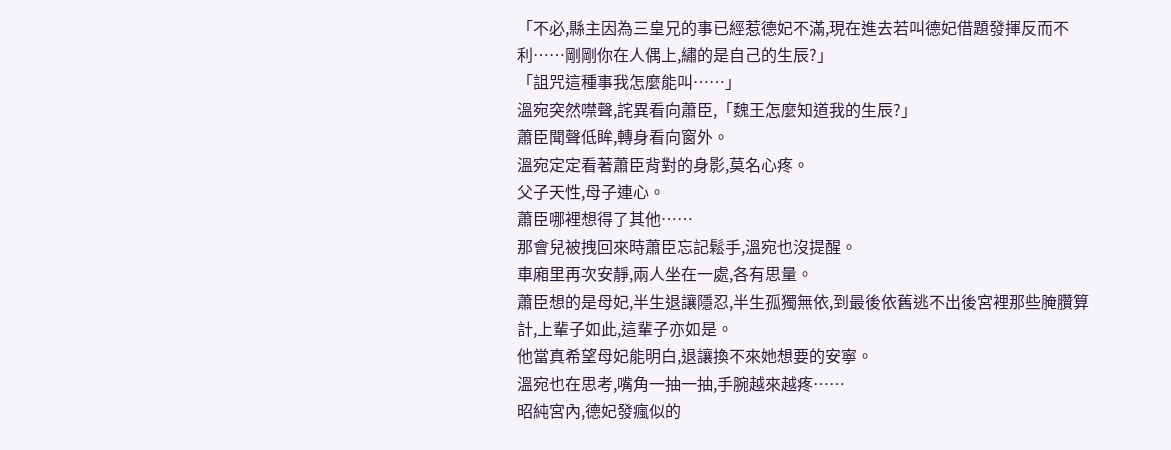「不必,縣主因為三皇兄的事已經惹德妃不滿,現在進去若叫德妃借題發揮反而不利……剛剛你在人偶上,繡的是自己的生辰?」
「詛咒這種事我怎麼能叫……」
溫宛突然噤聲,詫異看向蕭臣,「魏王怎麼知道我的生辰?」
蕭臣聞聲低眸,轉身看向窗外。
溫宛定定看著蕭臣背對的身影,莫名心疼。
父子天性,母子連心。
蕭臣哪裡想得了其他……
那會兒被拽回來時蕭臣忘記鬆手,溫宛也沒提醒。
車廂里再次安靜,兩人坐在一處,各有思量。
蕭臣想的是母妃,半生退讓隱忍,半生孤獨無依,到最後依舊逃不出後宮裡那些腌臢算計,上輩子如此,這輩子亦如是。
他當真希望母妃能明白,退讓換不來她想要的安寧。
溫宛也在思考,嘴角一抽一抽,手腕越來越疼……
昭純宮內,德妃發瘋似的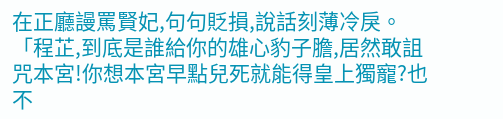在正廳謾罵賢妃,句句貶損,說話刻薄冷戾。
「程芷,到底是誰給你的雄心豹子膽,居然敢詛咒本宮!你想本宮早點兒死就能得皇上獨寵?也不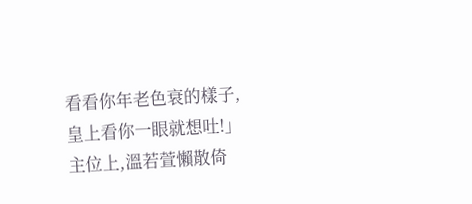看看你年老色衰的樣子,皇上看你一眼就想吐!」
主位上,溫若萱懶散倚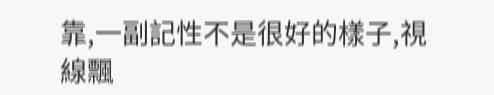靠,一副記性不是很好的樣子,視線飄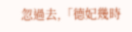忽過去,「德妃幾時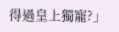得過皇上獨寵?」